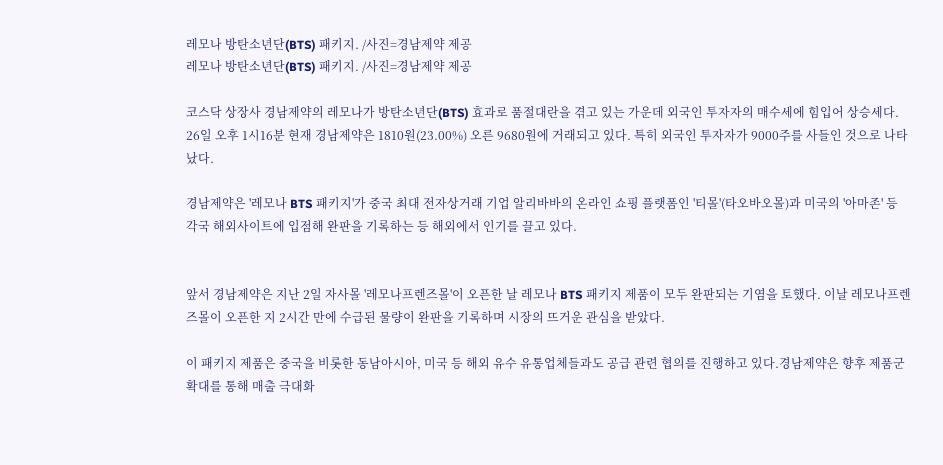레모나 방탄소년단(BTS) 패키지. /사진=경남제약 제공
레모나 방탄소년단(BTS) 패키지. /사진=경남제약 제공

코스닥 상장사 경남제약의 레모나가 방탄소년단(BTS) 효과로 품절대란을 겪고 있는 가운데 외국인 투자자의 매수세에 힘입어 상승세다.
26일 오후 1시16분 현재 경남제약은 1810원(23.00%) 오른 9680원에 거래되고 있다. 특히 외국인 투자자가 9000주를 사들인 것으로 나타났다.

경남제약은 '레모나 BTS 패키지'가 중국 최대 전자상거래 기업 알리바바의 온라인 쇼핑 플랫폼인 '티몰'(타오바오몰)과 미국의 '아마존' 등 각국 해외사이트에 입점해 완판을 기록하는 등 해외에서 인기를 끌고 있다.


앞서 경남제약은 지난 2일 자사몰 '레모나프렌즈몰'이 오픈한 날 레모나 BTS 패키지 제품이 모두 완판되는 기염을 토했다. 이날 레모나프렌즈몰이 오픈한 지 2시간 만에 수급된 물량이 완판을 기록하며 시장의 뜨거운 관심을 받았다.

이 패키지 제품은 중국을 비롯한 동남아시아, 미국 등 해외 유수 유통업체들과도 공급 관련 협의를 진행하고 있다.경남제약은 향후 제품군 확대를 통해 매출 극대화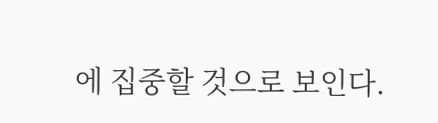에 집중할 것으로 보인다.